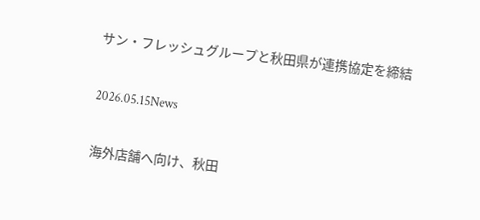サン・フレッシュグループと秋田県が連携協定を締結

2026.05.15News

海外店舗へ向け、秋田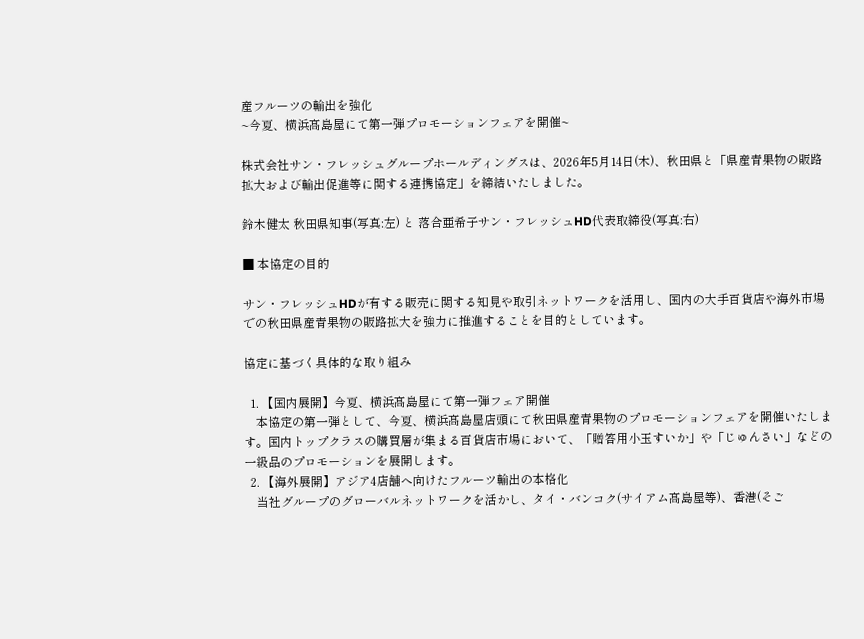産フルーツの輸出を強化
~今夏、横浜髙島屋にて第一弾プロモーションフェアを開催~

株式会社サン・フレッシュグループホールディングスは、2026年5月14日(木)、秋田県と「県産青果物の販路拡大および輸出促進等に関する連携協定」を締結いたしました。

鈴木健太 秋田県知事(写真:左) と 落合亜希子サン・フレッシュHD代表取締役(写真:右)

■ 本協定の目的

サン・フレッシュHDが有する販売に関する知見や取引ネットワークを活用し、国内の大手百貨店や海外市場での秋田県産青果物の販路拡大を強力に推進することを目的としています。

協定に基づく具体的な取り組み

  1. 【国内展開】今夏、横浜髙島屋にて第一弾フェア開催
    本協定の第一弾として、今夏、横浜髙島屋店頭にて秋田県産青果物のプロモーションフェアを開催いたします。国内トップクラスの購買層が集まる百貨店市場において、「贈答用小玉すいか」や「じゅんさい」などの一級品のプロモーションを展開します。
  2. 【海外展開】アジア4店舗へ向けたフルーツ輸出の本格化
    当社グループのグローバルネットワークを活かし、タイ・バンコク(サイアム髙島屋等)、香港(そご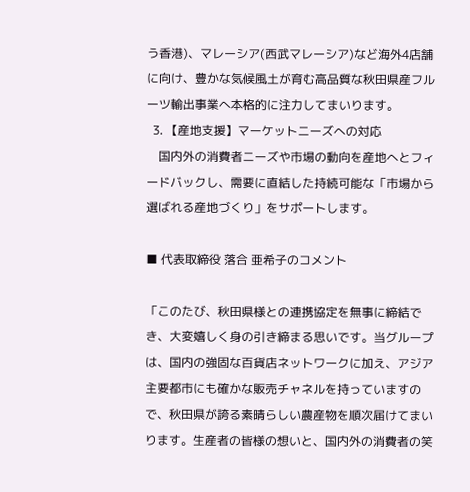う香港)、マレーシア(西武マレーシア)など海外4店舗に向け、豊かな気候風土が育む高品質な秋田県産フルーツ輸出事業へ本格的に注力してまいります。
  3. 【産地支援】マーケットニーズへの対応
    国内外の消費者ニーズや市場の動向を産地へとフィードバックし、需要に直結した持続可能な「市場から選ばれる産地づくり」をサポートします。

■ 代表取締役 落合 亜希子のコメント

「このたび、秋田県様との連携協定を無事に締結でき、大変嬉しく身の引き締まる思いです。当グループは、国内の強固な百貨店ネットワークに加え、アジア主要都市にも確かな販売チャネルを持っていますので、秋田県が誇る素晴らしい農産物を順次届けてまいります。生産者の皆様の想いと、国内外の消費者の笑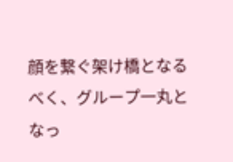顔を繋ぐ架け橋となるべく、グループ一丸となっ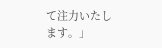て注力いたします。」